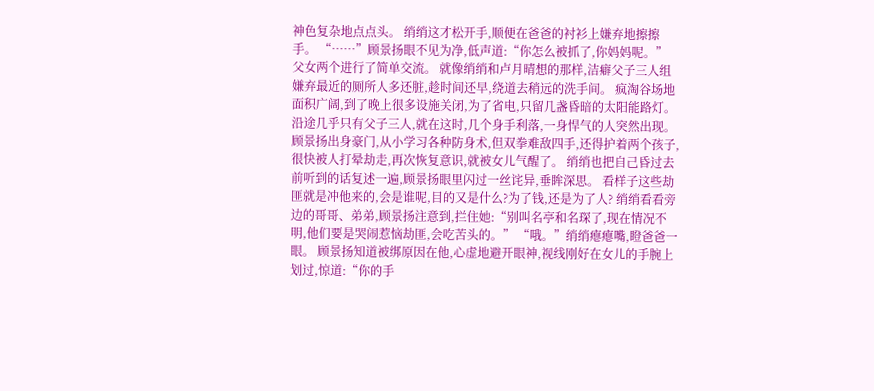神色复杂地点点头。 绡绡这才松开手,顺便在爸爸的衬衫上嫌弃地擦擦手。 “……”顾景扬眼不见为净,低声道:“你怎么被抓了,你妈妈呢。” 父女两个进行了简单交流。 就像绡绡和卢月晴想的那样,洁癖父子三人组嫌弃最近的厕所人多还脏,趁时间还早,绕道去稍远的洗手间。 疯淘谷场地面积广阔,到了晚上很多设施关闭,为了省电,只留几盏昏暗的太阳能路灯。 沿途几乎只有父子三人,就在这时,几个身手利落,一身悍气的人突然出现。 顾景扬出身豪门,从小学习各种防身术,但双拳难敌四手,还得护着两个孩子,很快被人打晕劫走,再次恢复意识,就被女儿气醒了。 绡绡也把自己昏过去前听到的话复述一遍,顾景扬眼里闪过一丝诧异,垂眸深思。 看样子这些劫匪就是冲他来的,会是谁呢,目的又是什么?为了钱,还是为了人? 绡绡看看旁边的哥哥、弟弟,顾景扬注意到,拦住她:“别叫名亭和名琛了,现在情况不明,他们要是哭闹惹恼劫匪,会吃苦头的。” “哦。”绡绡瘪瘪嘴,瞪爸爸一眼。 顾景扬知道被绑原因在他,心虚地避开眼神,视线刚好在女儿的手腕上划过,惊道:“你的手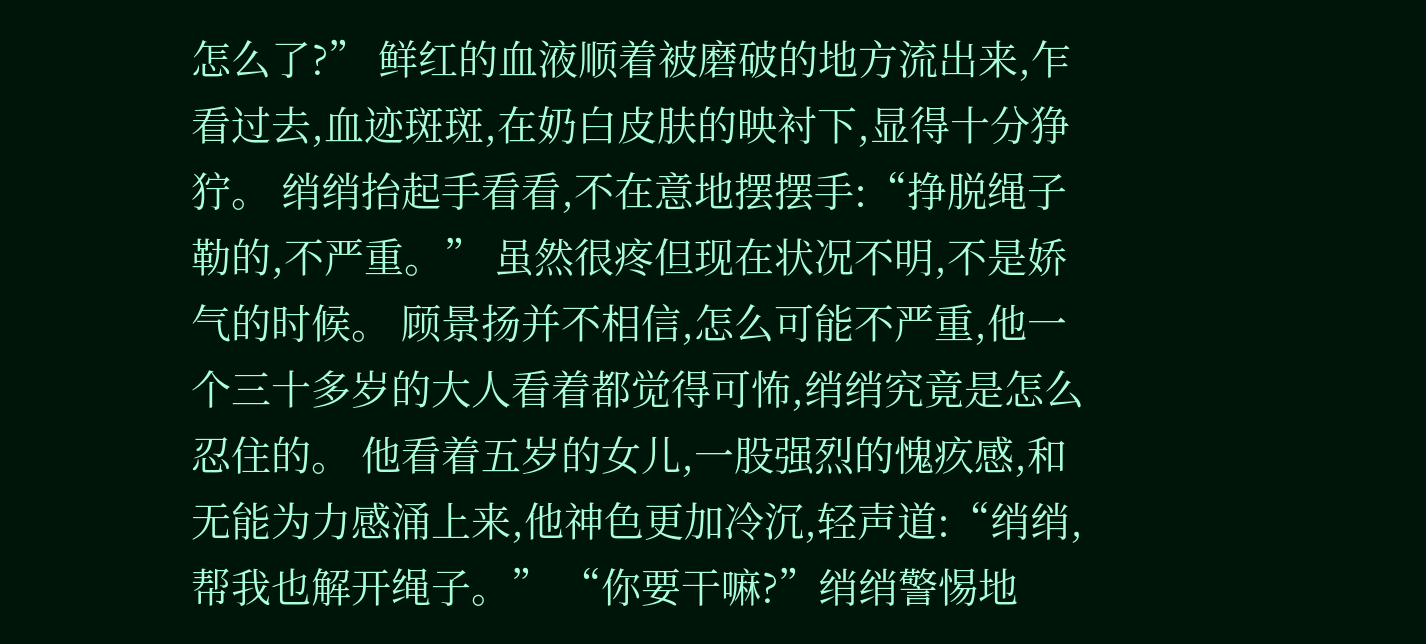怎么了?” 鲜红的血液顺着被磨破的地方流出来,乍看过去,血迹斑斑,在奶白皮肤的映衬下,显得十分狰狞。 绡绡抬起手看看,不在意地摆摆手:“挣脱绳子勒的,不严重。” 虽然很疼但现在状况不明,不是娇气的时候。 顾景扬并不相信,怎么可能不严重,他一个三十多岁的大人看着都觉得可怖,绡绡究竟是怎么忍住的。 他看着五岁的女儿,一股强烈的愧疚感,和无能为力感涌上来,他神色更加冷沉,轻声道:“绡绡,帮我也解开绳子。” “你要干嘛?”绡绡警惕地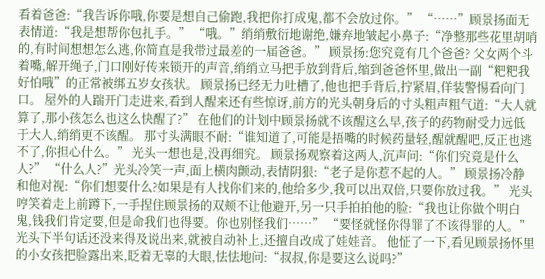看着爸爸:“我告诉你哦,你要是想自己偷跑,我把你打成鬼,都不会放过你。” “……”顾景扬面无表情道:“我是想帮你包扎手。” “哦。”绡绡敷衍地谢绝,嫌弃地皱起小鼻子:“净整那些花里胡哨的,有时间想想怎么逃,你简直是我带过最差的一届爸爸。” 顾景扬:您究竟有几个爸爸? 父女两个斗着嘴,解开绳子,门口刚好传来锁开的声音,绡绡立马把手放到背后,缩到爸爸怀里,做出一副“粑粑我好怕哦”的正常被绑五岁女孩状。 顾景扬已经无力吐槽了,他也把手背后,拧紧眉,佯装警惕看向门口。 屋外的人踹开门走进来,看到人醒来还有些惊讶,前方的光头朝身后的寸头粗声粗气道:“大人就算了,那小孩怎么也这么快醒了?” 在他们的计划中顾景扬就不该醒这么早,孩子的药物耐受力远低于大人,绡绡更不该醒。 那寸头满眼不耐:“谁知道了,可能是捂嘴的时候药量轻,醒就醒吧,反正也逃不了,你担心什么。” 光头一想也是,没再细究。 顾景扬观察着这两人,沉声问:“你们究竟是什么人?” “什么人?”光头冷笑一声,面上横肉颤动,表情阴狠:“老子是你惹不起的人。” 顾景扬冷静和他对视:“你们想要什么?如果是有人找你们来的,他给多少,我可以出双倍,只要你放过我。” 光头哼笑着走上前蹲下,一手捏住顾景扬的双颊不让他避开,另一只手拍拍他的脸:“我也让你做个明白鬼,钱我们肯定要,但是命我们也得要。你也别怪我们……” “要怪就怪你得罪了不该得罪的人。”光头下半句话还没来得及说出来,就被自动补上,还擅自改成了娃娃音。 他怔了一下,看见顾景扬怀里的小女孩把脸露出来,眨着无辜的大眼,怯怯地问:“叔叔,你是要这么说吗?”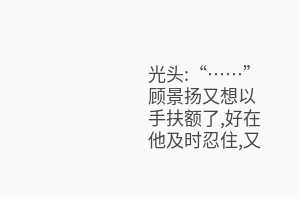光头:“……” 顾景扬又想以手扶额了,好在他及时忍住,又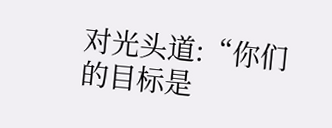对光头道:“你们的目标是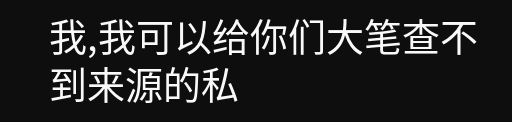我,我可以给你们大笔查不到来源的私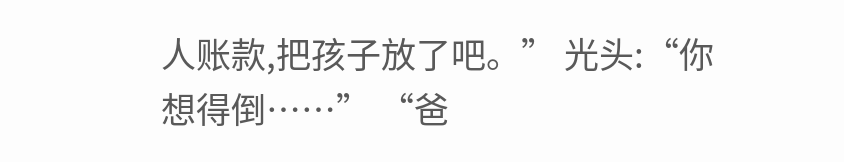人账款,把孩子放了吧。” 光头:“你想得倒……” “爸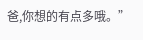爸,你想的有点多哦。”